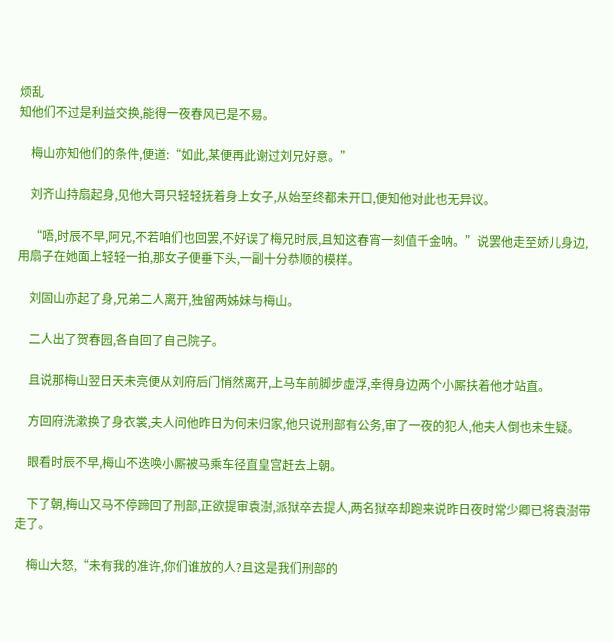烦乱
知他们不过是利益交换,能得一夜春风已是不易。

    梅山亦知他们的条件,便道:“如此,某便再此谢过刘兄好意。”

    刘齐山持扇起身,见他大哥只轻轻抚着身上女子,从始至终都未开口,便知他对此也无异议。

    “唔,时辰不早,阿兄,不若咱们也回罢,不好误了梅兄时辰,且知这春宵一刻值千金呐。”说罢他走至娇儿身边,用扇子在她面上轻轻一拍,那女子便垂下头,一副十分恭顺的模样。

    刘固山亦起了身,兄弟二人离开,独留两姊妹与梅山。

    二人出了贺春园,各自回了自己院子。

    且说那梅山翌日天未亮便从刘府后门悄然离开,上马车前脚步虚浮,幸得身边两个小厮扶着他才站直。

    方回府洗漱换了身衣裳,夫人问他昨日为何未归家,他只说刑部有公务,审了一夜的犯人,他夫人倒也未生疑。

    眼看时辰不早,梅山不迭唤小厮被马乘车径直皇宫赶去上朝。

    下了朝,梅山又马不停蹄回了刑部,正欲提审袁澍,派狱卒去提人,两名狱卒却跑来说昨日夜时常少卿已将袁澍带走了。

    梅山大怒,“未有我的准许,你们谁放的人?且这是我们刑部的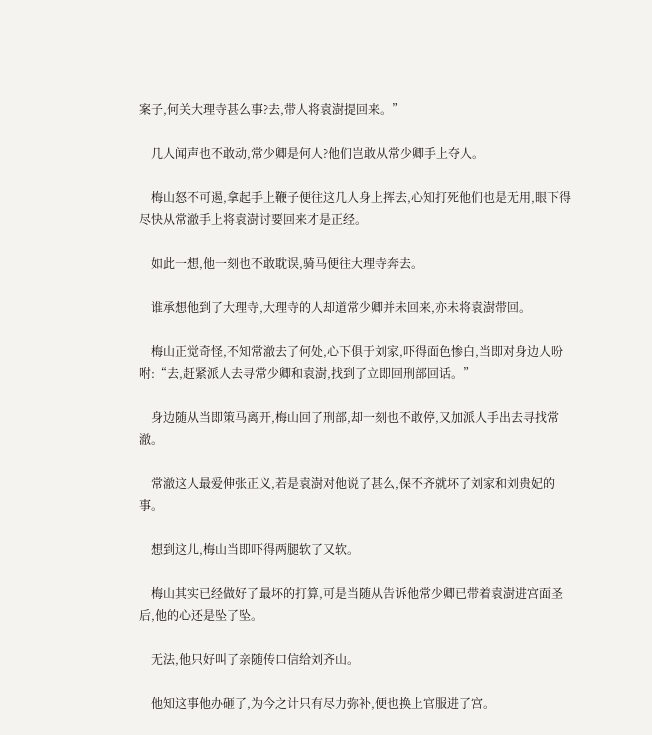案子,何关大理寺甚么事?去,带人将袁澍提回来。”

    几人闻声也不敢动,常少卿是何人?他们岂敢从常少卿手上夺人。

    梅山怒不可遏,拿起手上鞭子便往这几人身上挥去,心知打死他们也是无用,眼下得尽快从常澈手上将袁澍讨要回来才是正经。

    如此一想,他一刻也不敢耽误,骑马便往大理寺奔去。

    谁承想他到了大理寺,大理寺的人却道常少卿并未回来,亦未将袁澍带回。

    梅山正觉奇怪,不知常澈去了何处,心下俱于刘家,吓得面色惨白,当即对身边人吩咐:“去,赶紧派人去寻常少卿和袁澍,找到了立即回刑部回话。”

    身边随从当即策马离开,梅山回了刑部,却一刻也不敢停,又加派人手出去寻找常澈。

    常澈这人最爱伸张正义,若是袁澍对他说了甚么,保不齐就坏了刘家和刘贵妃的事。

    想到这儿,梅山当即吓得两腿软了又软。

    梅山其实已经做好了最坏的打算,可是当随从告诉他常少卿已带着袁澍进宫面圣后,他的心还是坠了坠。

    无法,他只好叫了亲随传口信给刘齐山。

    他知这事他办砸了,为今之计只有尽力弥补,便也换上官服进了宫。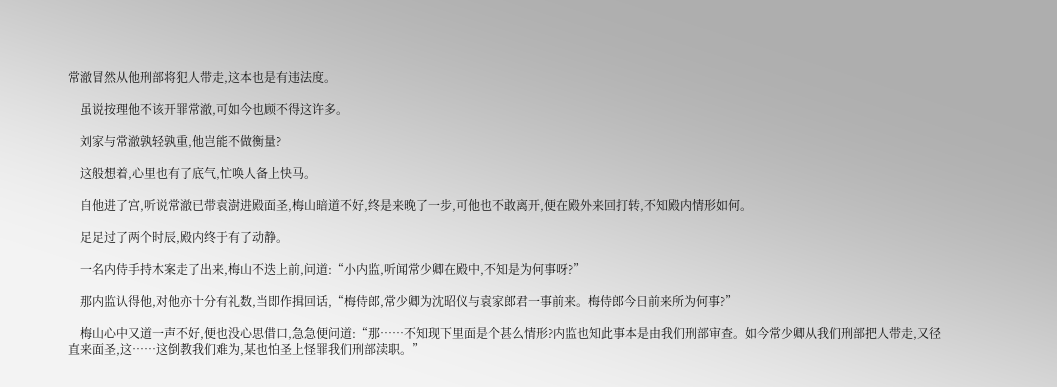常澈冒然从他刑部将犯人带走,这本也是有违法度。

    虽说按理他不该开罪常澈,可如今也顾不得这许多。

    刘家与常澈孰轻孰重,他岂能不做衡量?

    这般想着,心里也有了底气,忙唤人备上快马。

    自他进了宫,听说常澈已带袁澍进殿面圣,梅山暗道不好,终是来晚了一步,可他也不敢离开,便在殿外来回打转,不知殿内情形如何。

    足足过了两个时辰,殿内终于有了动静。

    一名内侍手持木案走了出来,梅山不迭上前,问道:“小内监,听闻常少卿在殿中,不知是为何事呀?”

    那内监认得他,对他亦十分有礼数,当即作揖回话,“梅侍郎,常少卿为沈昭仪与袁家郎君一事前来。梅侍郎今日前来所为何事?”

    梅山心中又道一声不好,便也没心思借口,急急便问道:“那……不知现下里面是个甚么情形?内监也知此事本是由我们刑部审查。如今常少卿从我们刑部把人带走,又径直来面圣,这……这倒教我们难为,某也怕圣上怪罪我们刑部渎职。”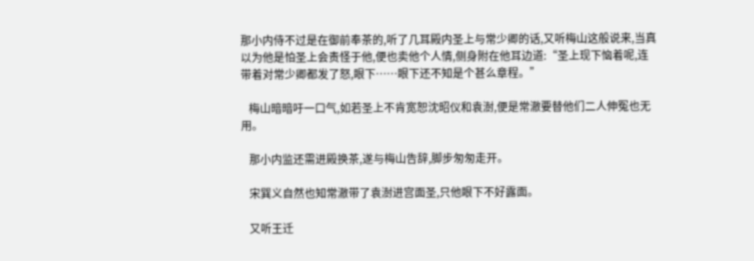那小内侍不过是在御前奉茶的,听了几耳殿内圣上与常少卿的话,又听梅山这般说来,当真以为他是怕圣上会责怪于他,便也卖他个人情,侧身附在他耳边道:“圣上现下恼着呢,连带着对常少卿都发了怒,眼下……眼下还不知是个甚么章程。”

    梅山暗暗吁一口气,如若圣上不肯宽恕沈昭仪和袁澍,便是常澈要替他们二人伸冤也无用。

    那小内监还需进殿换茶,遂与梅山告辞,脚步匆匆走开。

    宋巽义自然也知常澈带了袁澍进宫面圣,只他眼下不好露面。

    又听王迁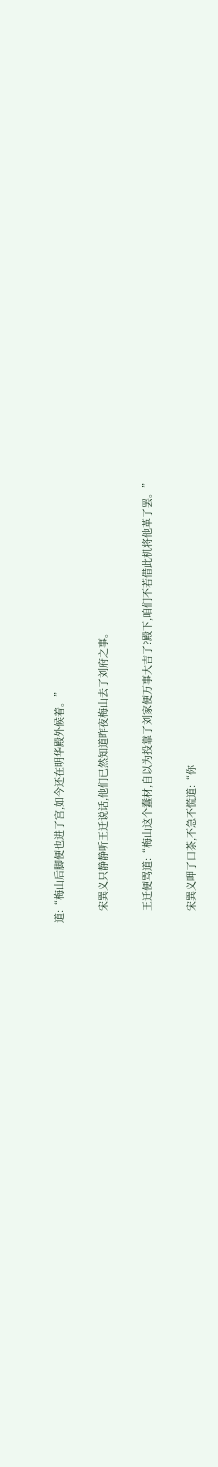道:“梅山后脚便也进了宫,如今还在明华殿外候着。”

    宋巽义只静静听王迁说话,他们已然知道昨夜梅山去了刘府之事。

    王迁便骂道:“梅山这个蠢材,自以为投靠了刘家便万事大吉了?殿下,咱们不若借此机将他革了罢。”

    宋巽义呷了口茶,不急不慌道:“你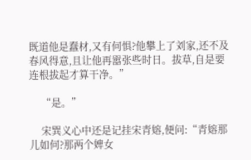既道他是蠢材,又有何惧?他攀上了刘家,还不及春风得意,且让他再嚣张些时日。拔草,自是要连根拔起才算干净。”

    “是。”

    宋巽义心中还是记挂宋青嫆,便问:“青嫆那儿如何?那两个婢女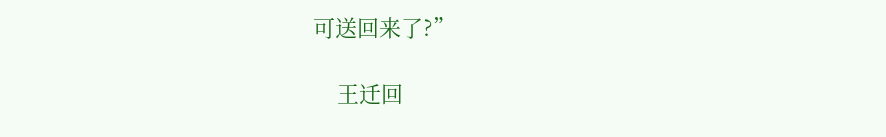可送回来了?”

    王迁回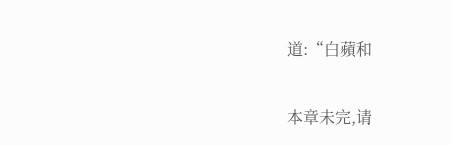道:“白蘋和

本章未完,请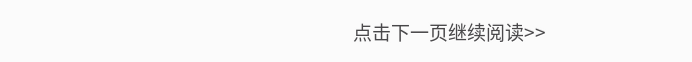点击下一页继续阅读>>